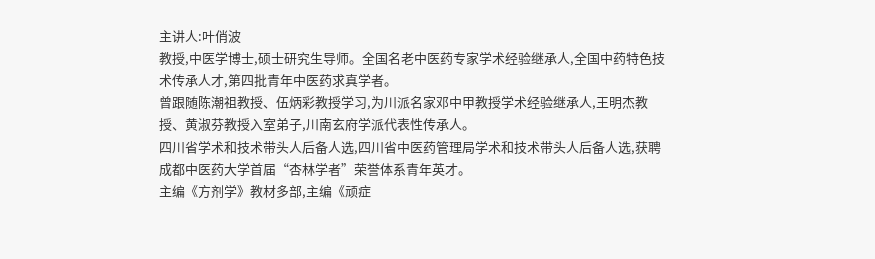主讲人:叶俏波
教授,中医学博士,硕士研究生导师。全国名老中医药专家学术经验继承人,全国中药特色技术传承人才,第四批青年中医药求真学者。
曾跟随陈潮祖教授、伍炳彩教授学习,为川派名家邓中甲教授学术经验继承人,王明杰教授、黄淑芬教授入室弟子,川南玄府学派代表性传承人。
四川省学术和技术带头人后备人选,四川省中医药管理局学术和技术带头人后备人选,获聘成都中医药大学首届“杏林学者”荣誉体系青年英才。
主编《方剂学》教材多部,主编《顽症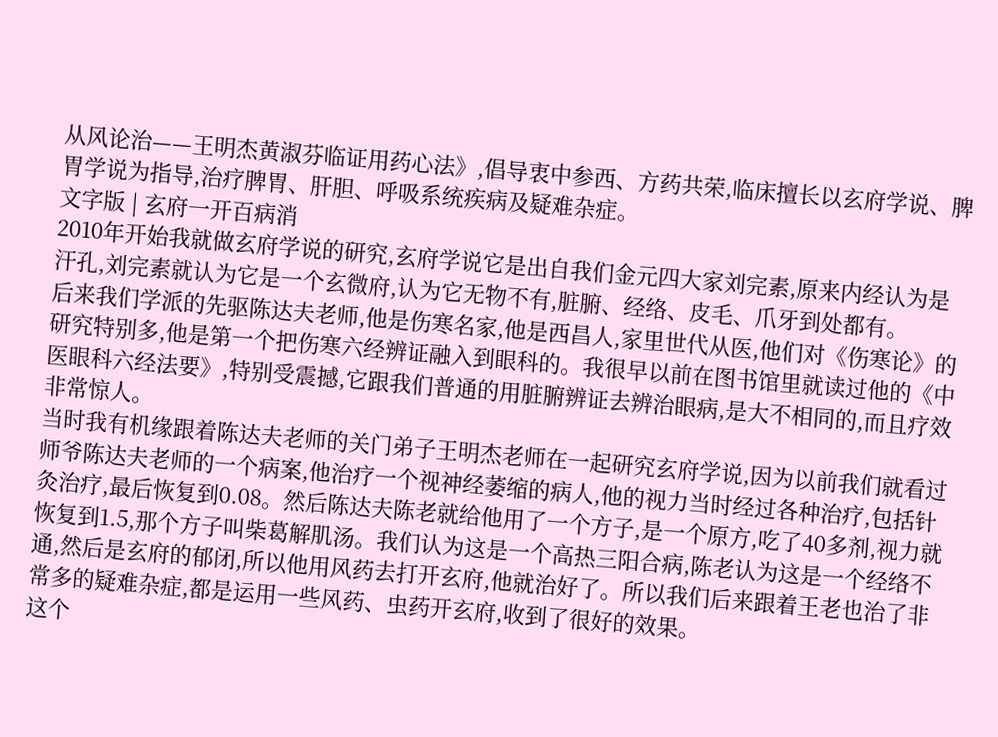从风论治——王明杰黄淑芬临证用药心法》,倡导衷中参西、方药共荣,临床擅长以玄府学说、脾胃学说为指导,治疗脾胃、肝胆、呼吸系统疾病及疑难杂症。
文字版 | 玄府一开百病消
2010年开始我就做玄府学说的研究,玄府学说它是出自我们金元四大家刘完素,原来内经认为是汗孔,刘完素就认为它是一个玄微府,认为它无物不有,脏腑、经络、皮毛、爪牙到处都有。
后来我们学派的先驱陈达夫老师,他是伤寒名家,他是西昌人,家里世代从医,他们对《伤寒论》的研究特别多,他是第一个把伤寒六经辨证融入到眼科的。我很早以前在图书馆里就读过他的《中医眼科六经法要》,特别受震撼,它跟我们普通的用脏腑辨证去辨治眼病,是大不相同的,而且疗效非常惊人。
当时我有机缘跟着陈达夫老师的关门弟子王明杰老师在一起研究玄府学说,因为以前我们就看过师爷陈达夫老师的一个病案,他治疗一个视神经萎缩的病人,他的视力当时经过各种治疗,包括针灸治疗,最后恢复到0.08。然后陈达夫陈老就给他用了一个方子,是一个原方,吃了40多剂,视力就恢复到1.5,那个方子叫柴葛解肌汤。我们认为这是一个高热三阳合病,陈老认为这是一个经络不通,然后是玄府的郁闭,所以他用风药去打开玄府,他就治好了。所以我们后来跟着王老也治了非常多的疑难杂症,都是运用一些风药、虫药开玄府,收到了很好的效果。
这个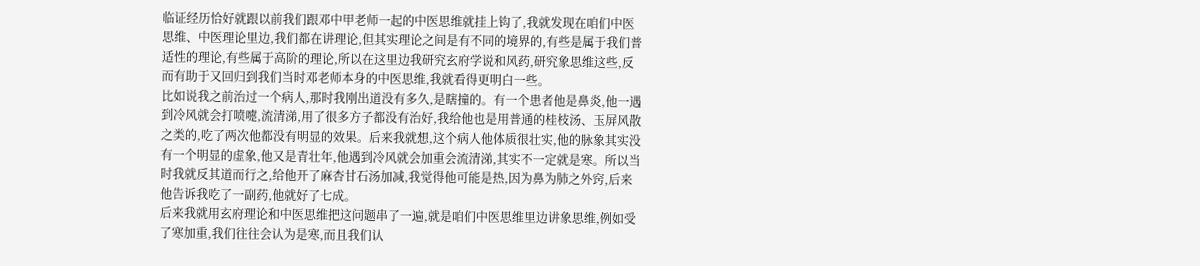临证经历恰好就跟以前我们跟邓中甲老师一起的中医思维就挂上钩了,我就发现在咱们中医思维、中医理论里边,我们都在讲理论,但其实理论之间是有不同的境界的,有些是属于我们普适性的理论,有些属于高阶的理论,所以在这里边我研究玄府学说和风药,研究象思维这些,反而有助于又回归到我们当时邓老师本身的中医思维,我就看得更明白一些。
比如说我之前治过一个病人,那时我刚出道没有多久,是瞎撞的。有一个患者他是鼻炎,他一遇到冷风就会打喷嚏,流清涕,用了很多方子都没有治好,我给他也是用普通的桂枝汤、玉屏风散之类的,吃了两次他都没有明显的效果。后来我就想,这个病人他体质很壮实,他的脉象其实没有一个明显的虚象,他又是青壮年,他遇到冷风就会加重会流清涕,其实不一定就是寒。所以当时我就反其道而行之,给他开了麻杏甘石汤加减,我觉得他可能是热,因为鼻为肺之外窍,后来他告诉我吃了一副药,他就好了七成。
后来我就用玄府理论和中医思维把这问题串了一遍,就是咱们中医思维里边讲象思维,例如受了寒加重,我们往往会认为是寒,而且我们认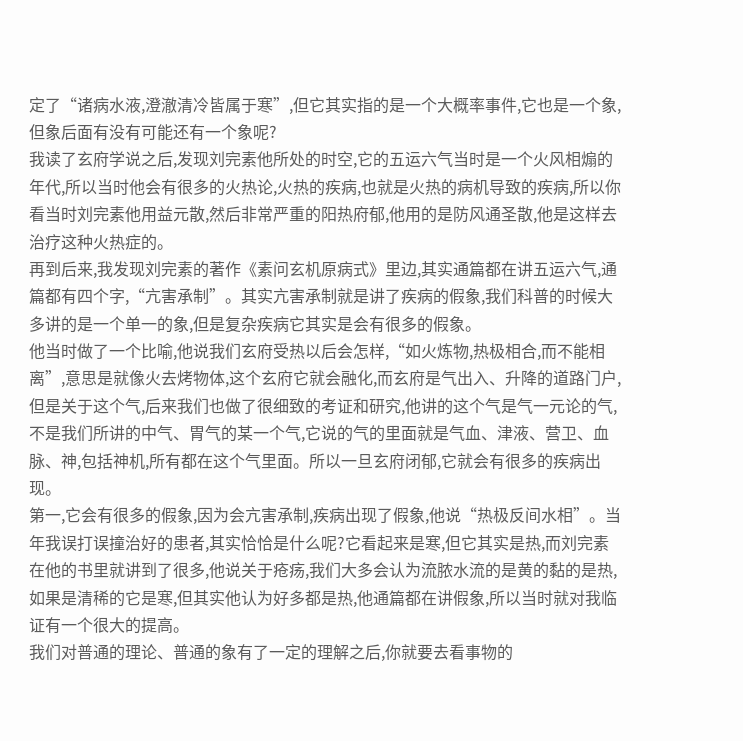定了“诸病水液,澄澈清冷皆属于寒”,但它其实指的是一个大概率事件,它也是一个象,但象后面有没有可能还有一个象呢?
我读了玄府学说之后,发现刘完素他所处的时空,它的五运六气当时是一个火风相煽的年代,所以当时他会有很多的火热论,火热的疾病,也就是火热的病机导致的疾病,所以你看当时刘完素他用益元散,然后非常严重的阳热府郁,他用的是防风通圣散,他是这样去治疗这种火热症的。
再到后来,我发现刘完素的著作《素问玄机原病式》里边,其实通篇都在讲五运六气,通篇都有四个字,“亢害承制”。其实亢害承制就是讲了疾病的假象,我们科普的时候大多讲的是一个单一的象,但是复杂疾病它其实是会有很多的假象。
他当时做了一个比喻,他说我们玄府受热以后会怎样,“如火炼物,热极相合,而不能相离”,意思是就像火去烤物体,这个玄府它就会融化,而玄府是气出入、升降的道路门户,但是关于这个气,后来我们也做了很细致的考证和研究,他讲的这个气是气一元论的气,不是我们所讲的中气、胃气的某一个气,它说的气的里面就是气血、津液、营卫、血脉、神,包括神机,所有都在这个气里面。所以一旦玄府闭郁,它就会有很多的疾病出现。
第一,它会有很多的假象,因为会亢害承制,疾病出现了假象,他说“热极反间水相”。当年我误打误撞治好的患者,其实恰恰是什么呢?它看起来是寒,但它其实是热,而刘完素在他的书里就讲到了很多,他说关于疮疡,我们大多会认为流脓水流的是黄的黏的是热,如果是清稀的它是寒,但其实他认为好多都是热,他通篇都在讲假象,所以当时就对我临证有一个很大的提高。
我们对普通的理论、普通的象有了一定的理解之后,你就要去看事物的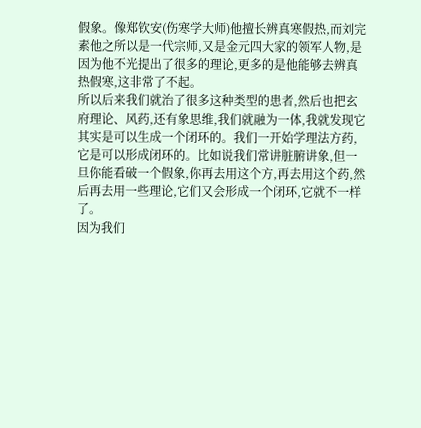假象。像郑钦安(伤寒学大师)他擅长辨真寒假热,而刘完素他之所以是一代宗师,又是金元四大家的领军人物,是因为他不光提出了很多的理论,更多的是他能够去辨真热假寒,这非常了不起。
所以后来我们就治了很多这种类型的患者,然后也把玄府理论、风药,还有象思维,我们就融为一体,我就发现它其实是可以生成一个闭环的。我们一开始学理法方药,它是可以形成闭环的。比如说我们常讲脏腑讲象,但一旦你能看破一个假象,你再去用这个方,再去用这个药,然后再去用一些理论,它们又会形成一个闭环,它就不一样了。
因为我们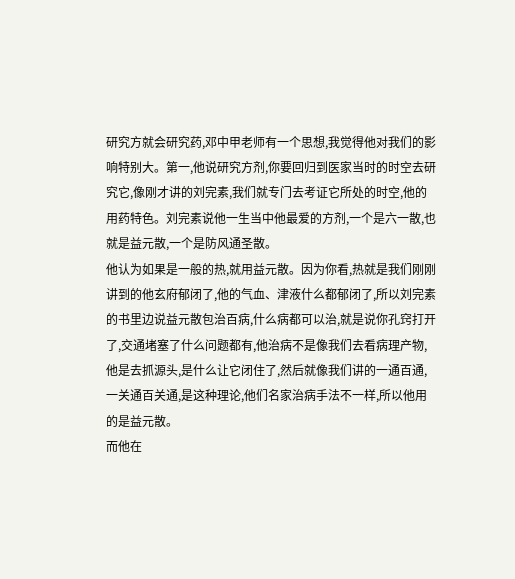研究方就会研究药,邓中甲老师有一个思想,我觉得他对我们的影响特别大。第一,他说研究方剂,你要回归到医家当时的时空去研究它,像刚才讲的刘完素,我们就专门去考证它所处的时空,他的用药特色。刘完素说他一生当中他最爱的方剂,一个是六一散,也就是益元散,一个是防风通圣散。
他认为如果是一般的热,就用益元散。因为你看,热就是我们刚刚讲到的他玄府郁闭了,他的气血、津液什么都郁闭了,所以刘完素的书里边说益元散包治百病,什么病都可以治,就是说你孔窍打开了,交通堵塞了什么问题都有,他治病不是像我们去看病理产物,他是去抓源头,是什么让它闭住了,然后就像我们讲的一通百通,一关通百关通,是这种理论,他们名家治病手法不一样,所以他用的是益元散。
而他在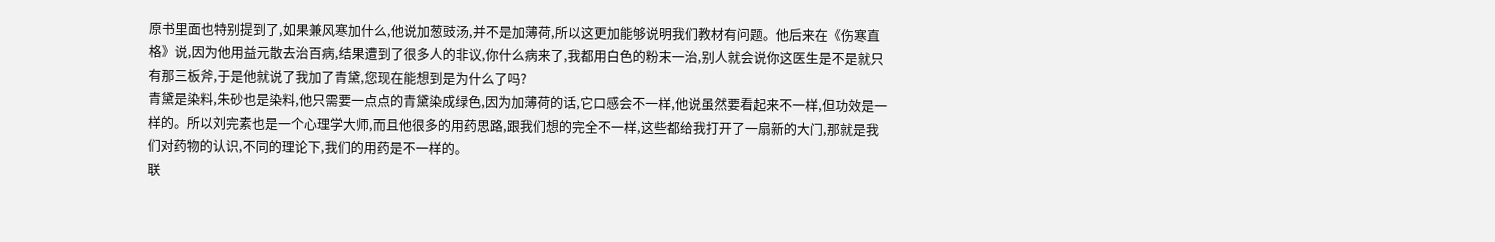原书里面也特别提到了,如果兼风寒加什么,他说加葱豉汤,并不是加薄荷,所以这更加能够说明我们教材有问题。他后来在《伤寒直格》说,因为他用益元散去治百病,结果遭到了很多人的非议,你什么病来了,我都用白色的粉末一治,别人就会说你这医生是不是就只有那三板斧,于是他就说了我加了青黛,您现在能想到是为什么了吗?
青黛是染料,朱砂也是染料,他只需要一点点的青黛染成绿色,因为加薄荷的话,它口感会不一样,他说虽然要看起来不一样,但功效是一样的。所以刘完素也是一个心理学大师,而且他很多的用药思路,跟我们想的完全不一样,这些都给我打开了一扇新的大门,那就是我们对药物的认识,不同的理论下,我们的用药是不一样的。
联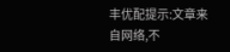丰优配提示:文章来自网络,不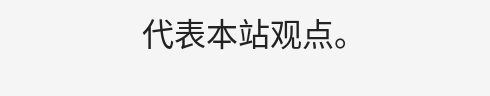代表本站观点。